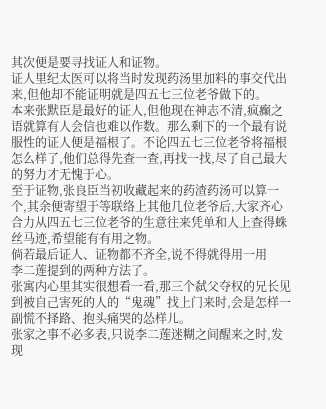其次便是要寻找证人和证物。
证人里纪太医可以将当时发现药汤里加料的事交代出来,但他却不能证明就是四五七三位老爷做下的。
本来张默臣是最好的证人,但他现在神志不清,疯癫之语就算有人会信也难以作数。那么剩下的一个最有说服性的证人便是福根了。不论四五七三位老爷将福根怎么样了,他们总得先查一查,再找一找,尽了自己最大的努力才无愧于心。
至于证物,张良臣当初收藏起来的药渣药汤可以算一个,其余便寄望于等联络上其他几位老爷后,大家齐心合力从四五七三位老爷的生意往来凭单和人上查得蛛丝马迹,希望能有有用之物。
倘若最后证人、证物都不齐全,说不得就得用一用
李二莲提到的两种方法了。
张寓内心里其实很想看一看,那三个弑父夺权的兄长见到被自己害死的人的“鬼魂”找上门来时,会是怎样一副慌不择路、抱头痛哭的怂样儿。
张家之事不必多表,只说李二莲迷糊之间醒来之时,发现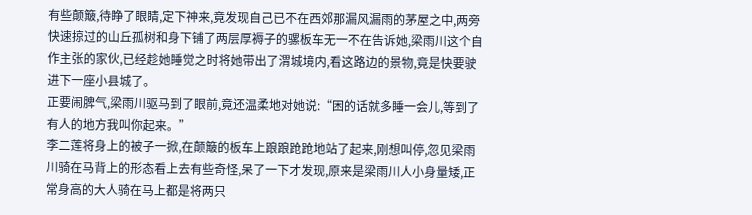有些颠簸,待睁了眼睛,定下神来,竟发现自己已不在西郊那漏风漏雨的茅屋之中,两旁快速掠过的山丘孤树和身下铺了两层厚褥子的骡板车无一不在告诉她,梁雨川这个自作主张的家伙,已经趁她睡觉之时将她带出了渭城境内,看这路边的景物,竟是快要驶进下一座小县城了。
正要闹脾气,梁雨川驱马到了眼前,竟还温柔地对她说:“困的话就多睡一会儿,等到了有人的地方我叫你起来。”
李二莲将身上的被子一掀,在颠簸的板车上踉踉跄跄地站了起来,刚想叫停,忽见梁雨川骑在马背上的形态看上去有些奇怪,呆了一下才发现,原来是梁雨川人小身量矮,正常身高的大人骑在马上都是将两只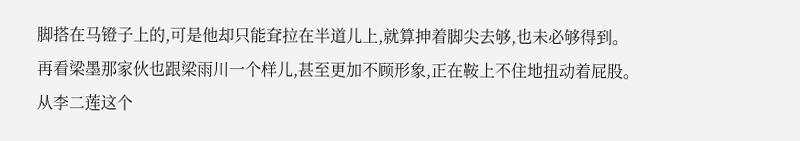脚搭在马镫子上的,可是他却只能耷拉在半道儿上,就算抻着脚尖去够,也未必够得到。
再看梁墨那家伙也跟梁雨川一个样儿,甚至更加不顾形象,正在鞍上不住地扭动着屁股。
从李二莲这个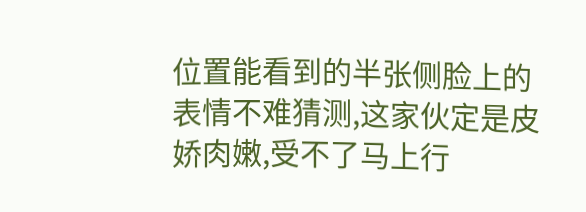位置能看到的半张侧脸上的表情不难猜测,这家伙定是皮娇肉嫩,受不了马上行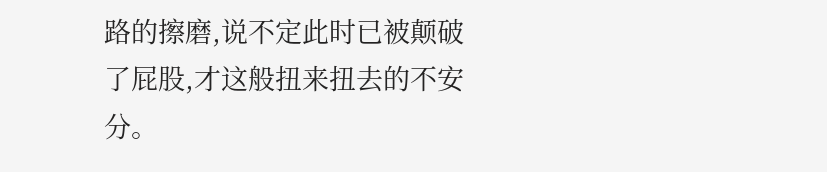路的擦磨,说不定此时已被颠破了屁股,才这般扭来扭去的不安分。